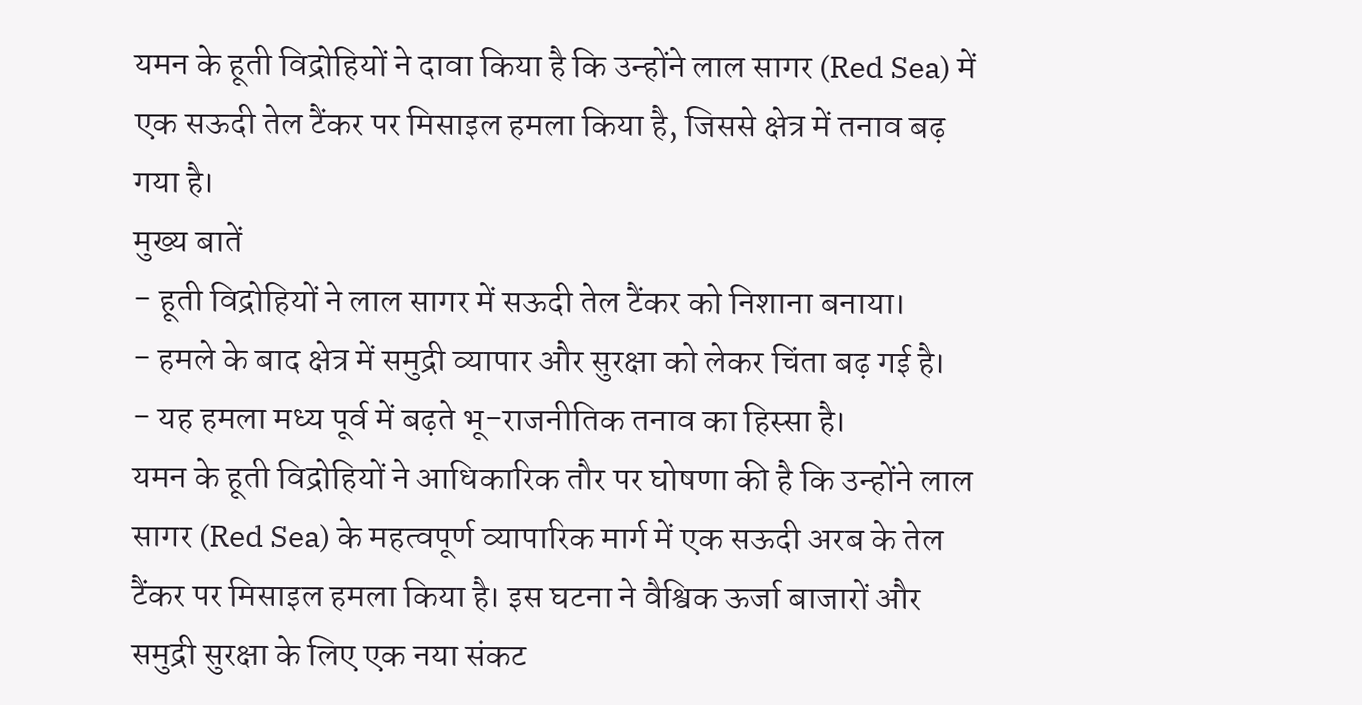यमन के हूती विद्रोहियों ने दावा किया है कि उन्होंने लाल सागर (Red Sea) में एक सऊदी तेल टैंकर पर मिसाइल हमला किया है, जिससे क्षेत्र में तनाव बढ़ गया है।
मुख्य बातें
- हूती विद्रोहियों ने लाल सागर में सऊदी तेल टैंकर को निशाना बनाया।
- हमले के बाद क्षेत्र में समुद्री व्यापार और सुरक्षा को लेकर चिंता बढ़ गई है।
- यह हमला मध्य पूर्व में बढ़ते भू-राजनीतिक तनाव का हिस्सा है।
यमन के हूती विद्रोहियों ने आधिकारिक तौर पर घोषणा की है कि उन्होंने लाल सागर (Red Sea) के महत्वपूर्ण व्यापारिक मार्ग में एक सऊदी अरब के तेल टैंकर पर मिसाइल हमला किया है। इस घटना ने वैश्विक ऊर्जा बाजारों और समुद्री सुरक्षा के लिए एक नया संकट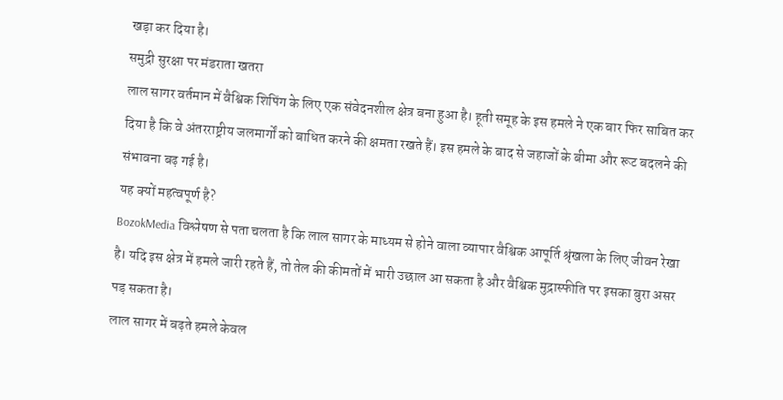खड़ा कर दिया है।
समुद्री सुरक्षा पर मंडराता खतरा
लाल सागर वर्तमान में वैश्विक शिपिंग के लिए एक संवेदनशील क्षेत्र बना हुआ है। हूती समूह के इस हमले ने एक बार फिर साबित कर दिया है कि वे अंतरराष्ट्रीय जलमार्गों को बाधित करने की क्षमता रखते हैं। इस हमले के बाद से जहाजों के बीमा और रूट बदलने की संभावना बढ़ गई है।
यह क्यों महत्वपूर्ण है?
BozokMedia विश्लेषण से पता चलता है कि लाल सागर के माध्यम से होने वाला व्यापार वैश्विक आपूर्ति श्रृंखला के लिए जीवन रेखा है। यदि इस क्षेत्र में हमले जारी रहते हैं, तो तेल की कीमतों में भारी उछाल आ सकता है और वैश्विक मुद्रास्फीति पर इसका बुरा असर पड़ सकता है।
लाल सागर में बढ़ते हमले केवल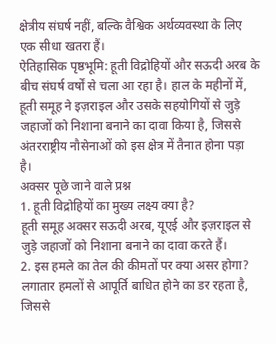क्षेत्रीय संघर्ष नहीं, बल्कि वैश्विक अर्थव्यवस्था के लिए एक सीधा खतरा हैं।
ऐतिहासिक पृष्ठभूमि: हूती विद्रोहियों और सऊदी अरब के बीच संघर्ष वर्षों से चला आ रहा है। हाल के महीनों में, हूती समूह ने इज़राइल और उसके सहयोगियों से जुड़े जहाजों को निशाना बनाने का दावा किया है, जिससे अंतरराष्ट्रीय नौसेनाओं को इस क्षेत्र में तैनात होना पड़ा है।
अक्सर पूछे जाने वाले प्रश्न
1. हूती विद्रोहियों का मुख्य लक्ष्य क्या है?
हूती समूह अक्सर सऊदी अरब, यूएई और इज़राइल से जुड़े जहाजों को निशाना बनाने का दावा करते हैं।
2. इस हमले का तेल की कीमतों पर क्या असर होगा?
लगातार हमलों से आपूर्ति बाधित होने का डर रहता है, जिससे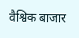वैश्विक बाजार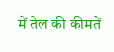में तेल की कीमतें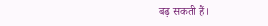बढ़ सकती हैं।